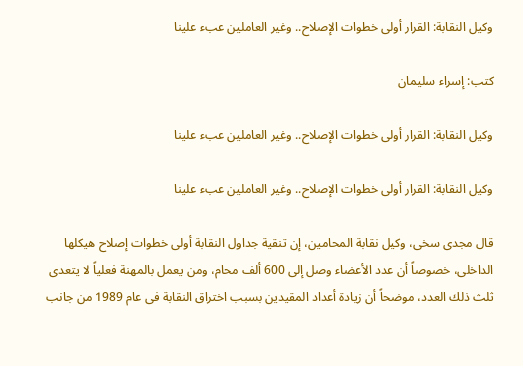وكيل النقابة: القرار أولى خطوات الإصلاح.. وغير العاملين عبء علينا

كتب: إسراء سليمان

وكيل النقابة: القرار أولى خطوات الإصلاح.. وغير العاملين عبء علينا

وكيل النقابة: القرار أولى خطوات الإصلاح.. وغير العاملين عبء علينا

قال مجدى سخى، وكيل نقابة المحامين، إن تنقية جداول النقابة أولى خطوات إصلاح هيكلها الداخلى، خصوصاً أن عدد الأعضاء وصل إلى 600 ألف محام، ومن يعمل بالمهنة فعلياً لا يتعدى ثلث ذلك العدد، موضحاً أن زيادة أعداد المقيدين بسبب اختراق النقابة فى عام 1989 من جانب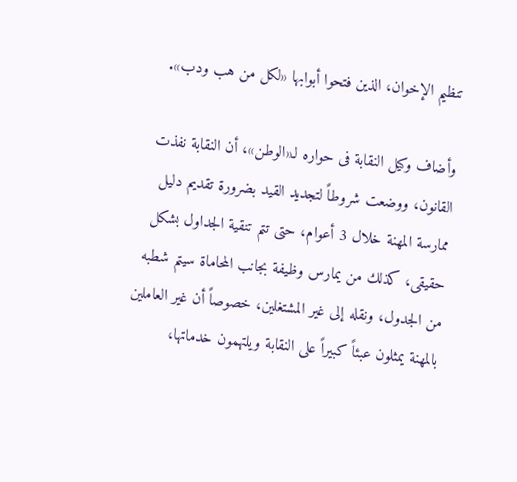تنظيم الإخوان، الذين فتحوا أبوابها «لكل من هب ودب».

وأضاف وكيل النقابة فى حواره لـ«الوطن»، أن النقابة نفذت القانون، ووضعت شروطاً لتجديد القيد بضرورة تقديم دليل ممارسة المهنة خلال 3 أعوام، حتى تتم تنقية الجداول بشكل حقيقى، كذلك من يمارس وظيفة بجانب المحاماة سيتم شطبه من الجدول، ونقله إلى غير المشتغلين، خصوصاً أن غير العاملين بالمهنة يمثلون عبئاً كبيراً على النقابة ويلتهمون خدماتها،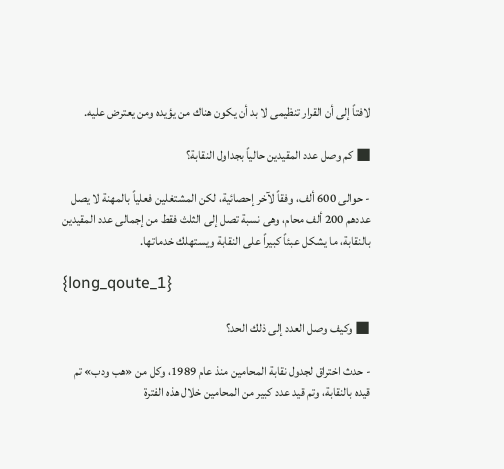لافتاً إلى أن القرار تنظيمى لا بد أن يكون هناك من يؤيده ومن يعترض عليه.

■ كم وصل عدد المقيدين حالياً بجداول النقابة؟

- حوالى 600 ألف، وفقاً لآخر إحصائية، لكن المشتغلين فعلياً بالمهنة لا يصل عددهم 200 ألف محام، وهى نسبة تصل إلى الثلث فقط من إجمالى عدد المقيدين بالنقابة، ما يشكل عبئاً كبيراً على النقابة ويستهلك خدماتها.

{long_qoute_1}

■ وكيف وصل العدد إلى ذلك الحد؟

- حدث اختراق لجدول نقابة المحامين منذ عام 1989، وكل من «هب ودب» تم قيده بالنقابة، وتم قيد عدد كبير من المحامين خلال هذه الفترة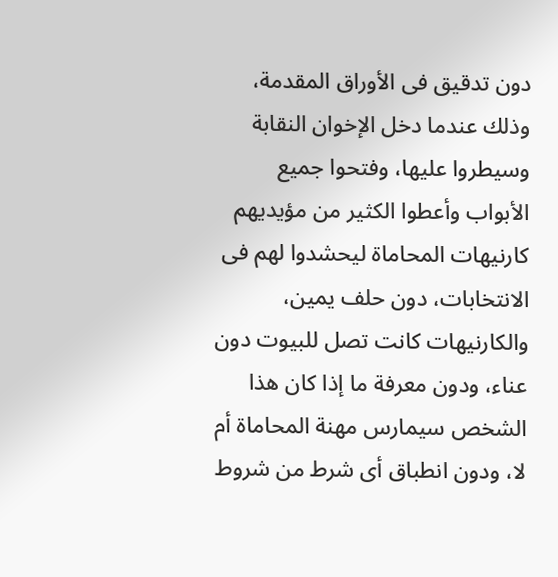دون تدقيق فى الأوراق المقدمة، وذلك عندما دخل الإخوان النقابة وسيطروا عليها، وفتحوا جميع الأبواب وأعطوا الكثير من مؤيديهم كارنيهات المحاماة ليحشدوا لهم فى الانتخابات، دون حلف يمين، والكارنيهات كانت تصل للبيوت دون عناء، ودون معرفة ما إذا كان هذا الشخص سيمارس مهنة المحاماة أم لا، ودون انطباق أى شرط من شروط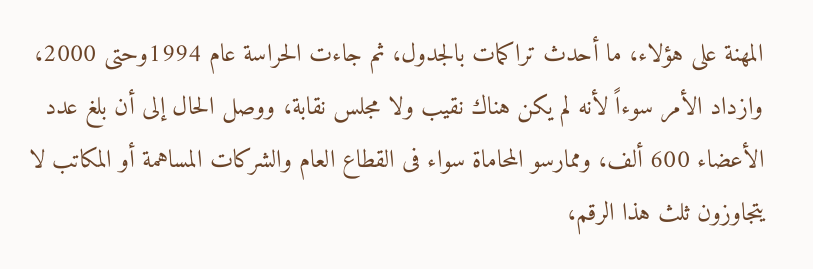المهنة على هؤلاء، ما أحدث تراكمات بالجدول، ثم جاءت الحراسة عام 1994وحتى 2000، وازداد الأمر سوءاً لأنه لم يكن هناك نقيب ولا مجلس نقابة، ووصل الحال إلى أن بلغ عدد الأعضاء 600 ألف، وممارسو المحاماة سواء فى القطاع العام والشركات المساهمة أو المكاتب لا يتجاوزون ثلث هذا الرقم،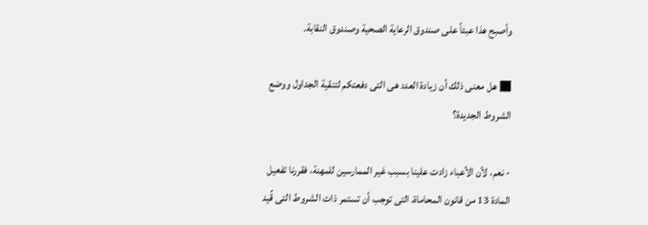وأصبح هذا عبئاً على صندوق الرعاية الصحية وصندوق النقابة.

■ هل معنى ذلك أن زيادة العدد هى التى دفعتكم لتنقية الجداول ووضع الشروط الجديدة؟

- نعم، لأن الأعباء زادت علينا بسبب غير الممارسين للمهنة، فقررنا تفعيل المادة 13 من قانون المحاماة، التى توجب أن تستمر ذات الشروط التى قُيد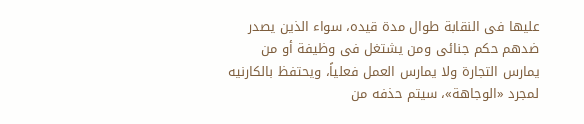عليها فى النقابة طوال مدة قيده، سواء الذين يصدر ضدهم حكم جنائى ومن يشتغل فى وظيفة أو من يمارس التجارة ولا يمارس العمل فعلياً، ويحتفظ بالكارنيه لمجرد «الوجاهة»، سيتم حذفه من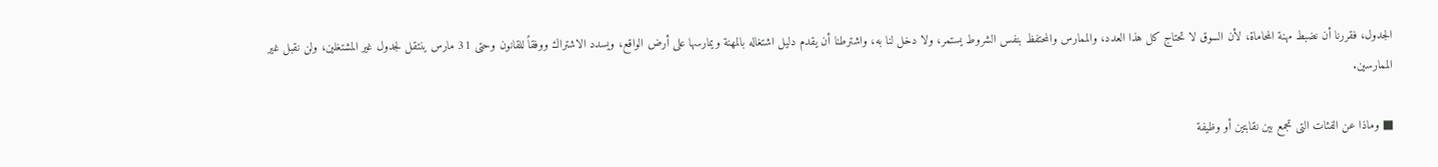الجدول، فقررنا أن نضبط مهنة المحاماة، لأن السوق لا تحتاج كل هذا العدد، والممارس والمحتفظ بنفس الشروط يستمر، ولا دخل لنا به، واشترطنا أن يقدم دليل اشتغاله بالمهنة ويمارسها على أرض الواقع، ويسدد الاشتراك ووفقاً للقانون وحتى 31 مارس ينتقل لجدول غير المشتغلين، ولن نقبل غير الممارسين.

■ وماذا عن الفئات التى تجمع بين نقابتين أو وظيفة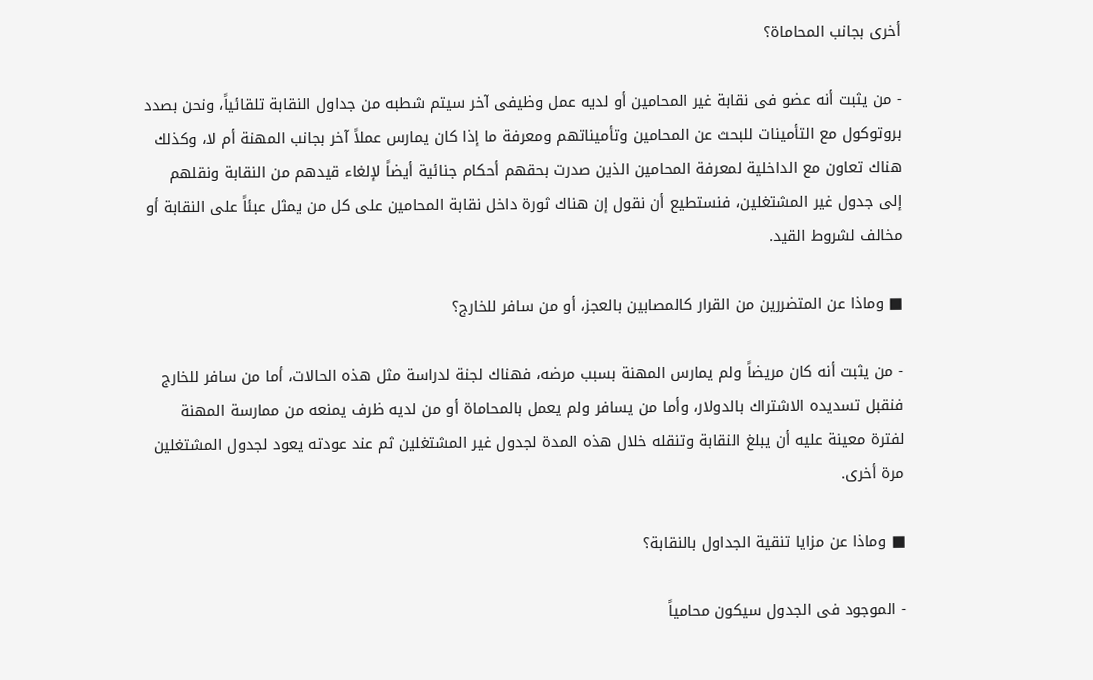أخرى بجانب المحاماة؟

- من يثبت أنه عضو فى نقابة غير المحامين أو لديه عمل وظيفى آخر سيتم شطبه من جداول النقابة تلقائياً، ونحن بصدد بروتوكول مع التأمينات للبحث عن المحامين وتأميناتهم ومعرفة ما إذا كان يمارس عملاً آخر بجانب المهنة أم لا، وكذلك هناك تعاون مع الداخلية لمعرفة المحامين الذين صدرت بحقهم أحكام جنائية أيضاً لإلغاء قيدهم من النقابة ونقلهم إلى جدول غير المشتغلين، فنستطيع أن نقول إن هناك ثورة داخل نقابة المحامين على كل من يمثل عبئاً على النقابة أو مخالف لشروط القيد.

■ وماذا عن المتضررين من القرار كالمصابين بالعجز، أو من سافر للخارج؟

- من يثبت أنه كان مريضاً ولم يمارس المهنة بسبب مرضه، فهناك لجنة لدراسة مثل هذه الحالات، أما من سافر للخارج فنقبل تسديده الاشتراك بالدولار، وأما من يسافر ولم يعمل بالمحاماة أو من لديه ظرف يمنعه من ممارسة المهنة لفترة معينة عليه أن يبلغ النقابة وتنقله خلال هذه المدة لجدول غير المشتغلين ثم عند عودته يعود لجدول المشتغلين مرة أخرى.

■ وماذا عن مزايا تنقية الجداول بالنقابة؟

- الموجود فى الجدول سيكون محامياً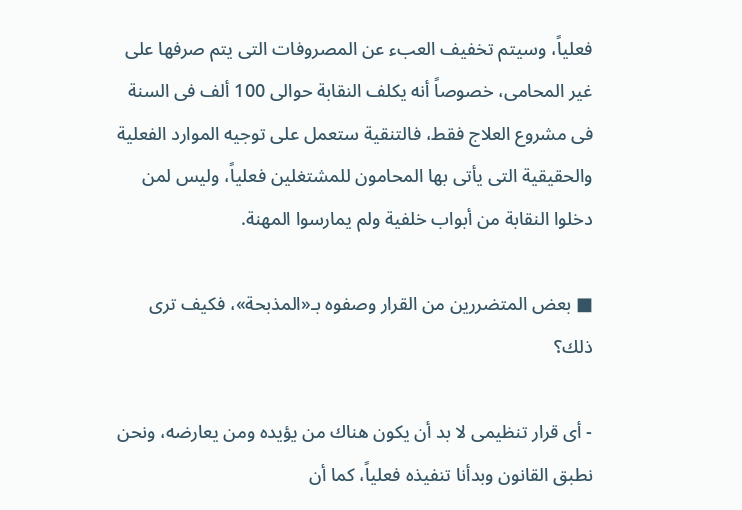فعلياً، وسيتم تخفيف العبء عن المصروفات التى يتم صرفها على غير المحامى، خصوصاً أنه يكلف النقابة حوالى 100 ألف فى السنة فى مشروع العلاج فقط، فالتنقية ستعمل على توجيه الموارد الفعلية والحقيقية التى يأتى بها المحامون للمشتغلين فعلياً، وليس لمن دخلوا النقابة من أبواب خلفية ولم يمارسوا المهنة.

■ بعض المتضررين من القرار وصفوه بـ«المذبحة»، فكيف ترى ذلك؟

- أى قرار تنظيمى لا بد أن يكون هناك من يؤيده ومن يعارضه، ونحن نطبق القانون وبدأنا تنفيذه فعلياً، كما أن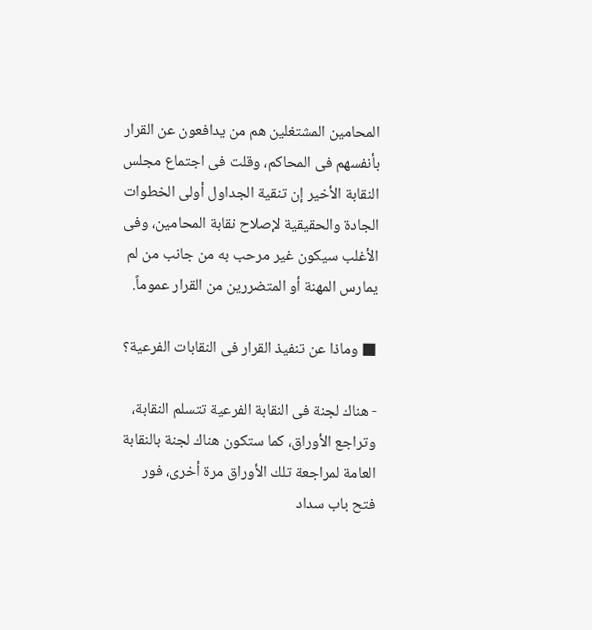المحامين المشتغلين هم من يدافعون عن القرار بأنفسهم فى المحاكم، وقلت فى اجتماع مجلس النقابة الأخير إن تنقية الجداول أولى الخطوات الجادة والحقيقية لإصلاح نقابة المحامين، وفى الأغلب سيكون غير مرحب به من جانب من لم يمارس المهنة أو المتضررين من القرار عموماً.

■ وماذا عن تنفيذ القرار فى النقابات الفرعية؟

- هناك لجنة فى النقابة الفرعية تتسلم النقابة، وتراجع الأوراق، كما ستكون هناك لجنة بالنقابة العامة لمراجعة تلك الأوراق مرة أخرى، فور فتح باب سداد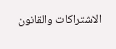الاشتراكات والقانون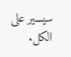سيسير على الكل.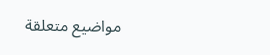مواضيع متعلقة